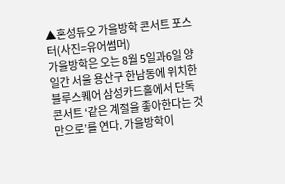▲혼성듀오 가을방학 콘서트 포스터(사진=유어썸머)
가을방학은 오는 8월 5일과6일 양일간 서울 용산구 한남동에 위치한 블루스퀘어 삼성카드홀에서 단독 콘서트 ‘같은 계절을 좋아한다는 것만으로’를 연다. 가을방학이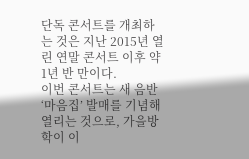단독 콘서트를 개최하는 것은 지난 2015년 열린 연말 콘서트 이후 약 1년 반 만이다.
이번 콘서트는 새 음반 ‘마음집’ 발매를 기념해 열리는 것으로, 가을방학이 이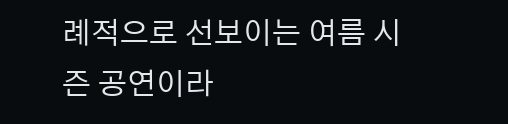례적으로 선보이는 여름 시즌 공연이라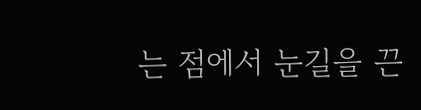는 점에서 눈길을 끈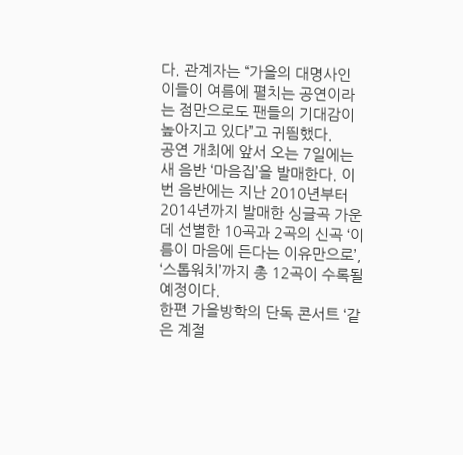다. 관계자는 “가을의 대명사인 이들이 여름에 펼치는 공연이라는 점만으로도 팬들의 기대감이 높아지고 있다”고 귀띔했다.
공연 개최에 앞서 오는 7일에는 새 음반 ‘마음집’을 발매한다. 이번 음반에는 지난 2010년부터 2014년까지 발매한 싱글곡 가운데 선별한 10곡과 2곡의 신곡 ‘이름이 마음에 든다는 이유만으로’, ‘스톱워치’까지 총 12곡이 수록될 예정이다.
한편 가을방학의 단독 콘서트 ‘같은 계절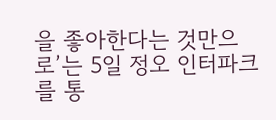을 좋아한다는 것만으로’는 5일 정오 인터파크를 통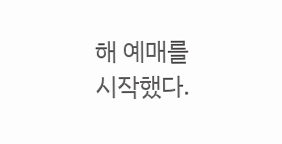해 예매를 시작했다.